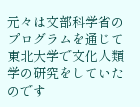元々は文部科学省のプログラムを通じて東北大学で文化人類学の研究をしていたのです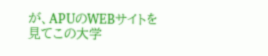が、APUのWEBサイトを見てこの大学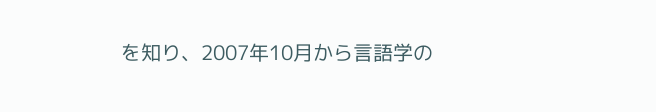を知り、2007年10月から言語学の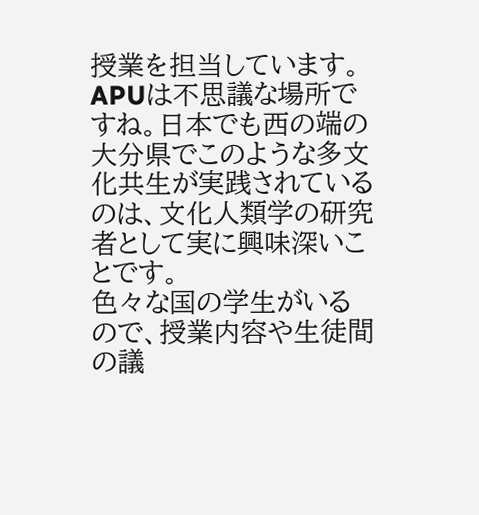授業を担当しています。
APUは不思議な場所ですね。日本でも西の端の大分県でこのような多文化共生が実践されているのは、文化人類学の研究者として実に興味深いことです。
色々な国の学生がいるので、授業内容や生徒間の議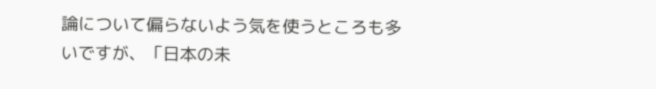論について偏らないよう気を使うところも多いですが、「日本の未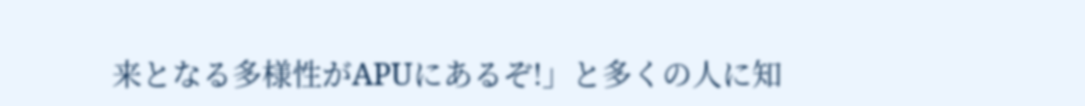来となる多様性がAPUにあるぞ!」と多くの人に知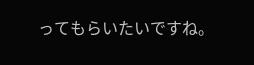ってもらいたいですね。